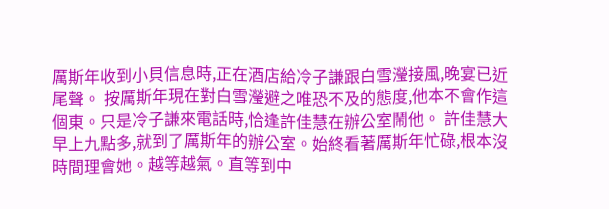厲斯年收到小貝信息時,正在酒店給冷子謙跟白雪瀅接風,晚宴已近尾聲。 按厲斯年現在對白雪瀅避之唯恐不及的態度,他本不會作這個東。只是冷子謙來電話時,恰逢許佳慧在辦公室鬧他。 許佳慧大早上九點多,就到了厲斯年的辦公室。始終看著厲斯年忙碌,根本沒時間理會她。越等越氣。直等到中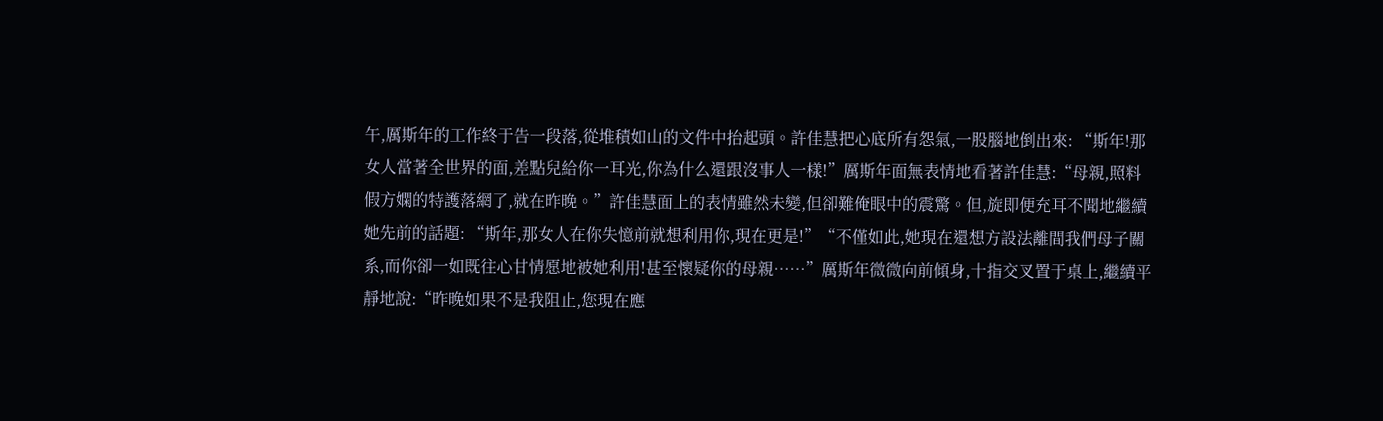午,厲斯年的工作終于告一段落,從堆積如山的文件中抬起頭。許佳慧把心底所有怨氣,一股腦地倒出來: “斯年!那女人當著全世界的面,差點兒給你一耳光,你為什么還跟沒事人一樣!”厲斯年面無表情地看著許佳慧:“母親,照料假方嫻的特護落網了,就在昨晚。”許佳慧面上的表情雖然未變,但卻難俺眼中的震驚。但,旋即便充耳不聞地繼續她先前的話題: “斯年,那女人在你失憶前就想利用你,現在更是!”“不僅如此,她現在還想方設法離間我們母子關系,而你卻一如既往心甘情愿地被她利用!甚至懷疑你的母親……”厲斯年微微向前傾身,十指交叉置于桌上,繼續平靜地說:“昨晚如果不是我阻止,您現在應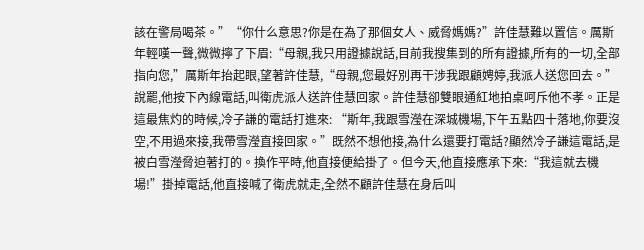該在警局喝茶。”“你什么意思?你是在為了那個女人、威脅媽媽?”許佳慧難以置信。厲斯年輕嘆一聲,微微擰了下眉:“母親,我只用證據說話,目前我搜集到的所有證據,所有的一切,全部指向您,”厲斯年抬起眼,望著許佳慧,“母親,您最好別再干涉我跟顧娉婷,我派人送您回去。”說罷,他按下內線電話,叫衛虎派人送許佳慧回家。許佳慧卻雙眼通紅地拍桌呵斥他不孝。正是這最焦灼的時候,冷子謙的電話打進來: “斯年,我跟雪瀅在深城機場,下午五點四十落地,你要沒空,不用過來接,我帶雪瀅直接回家。”既然不想他接,為什么還要打電話?顯然冷子謙這電話,是被白雪瀅脅迫著打的。換作平時,他直接便給掛了。但今天,他直接應承下來:“我這就去機場!”掛掉電話,他直接喊了衛虎就走,全然不顧許佳慧在身后叫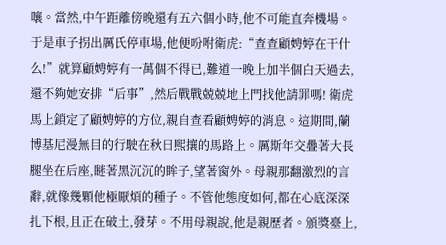嚷。當然,中午距離傍晚還有五六個小時,他不可能直奔機場。于是車子拐出厲氏停車場,他便吩咐衛虎:“查查顧娉婷在干什么!”就算顧娉婷有一萬個不得已,難道一晚上加半個白天過去,還不夠她安排“后事”,然后戰戰兢兢地上門找他請罪嗎! 衛虎馬上鎖定了顧娉婷的方位,親自查看顧娉婷的消息。這期間,蘭博基尼漫無目的行駛在秋日熙攘的馬路上。厲斯年交疊著大長腿坐在后座,瞇著黑沉沉的眸子,望著窗外。母親那翻激烈的言辭,就像幾顆他極厭煩的種子。不管他態度如何,都在心底深深扎下根,且正在破土,發芽。不用母親說,他是親歷者。頒獎臺上,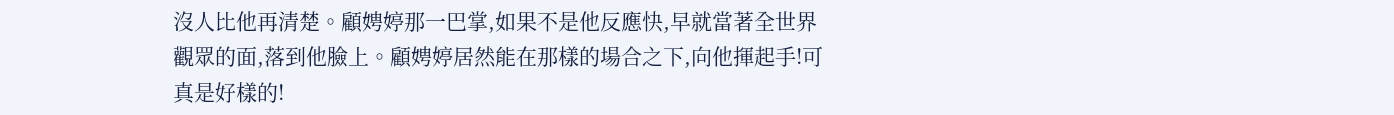沒人比他再清楚。顧娉婷那一巴掌,如果不是他反應快,早就當著全世界觀眾的面,落到他臉上。顧娉婷居然能在那樣的場合之下,向他揮起手!可真是好樣的!